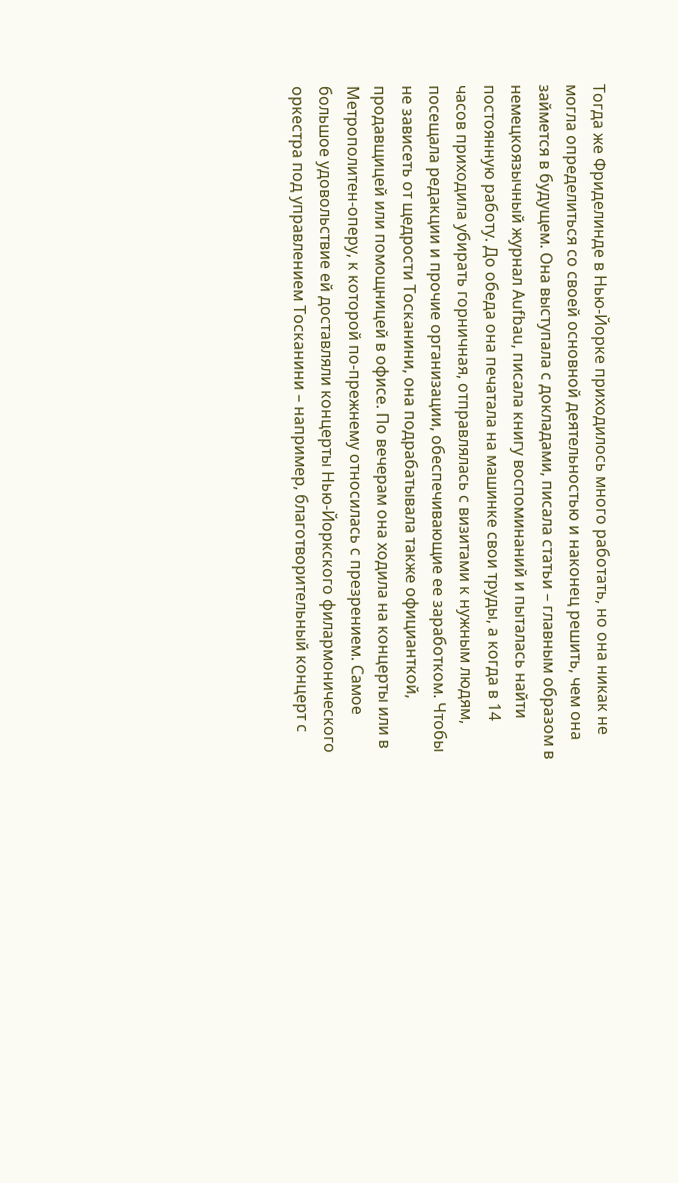Тогда же Фриделинде в Нью-Йорке приходилось много работать, но она никак не могла определиться со своей основной деятельностью и наконец решить, чем она займется в будущем. Она выступала с докладами, писала статьи – главным образом в немецкоязычный журнал Aufbau, писала книгу воспоминаний и пыталась найти постоянную работу. До обеда она печатала на машинке свои труды, а когда в 14 часов приходила убирать горничная, отправлялась с визитами к нужным людям, посещала редакции и прочие организации, обеспечивающие ее заработком. Чтобы не зависеть от щедрости Тосканини, она подрабатывала также официанткой, продавщицей или помощницей в офисе. По вечерам она ходила на концерты или в Метрополитен-оперу, к которой по-прежнему относилась с презрением. Самое большое удовольствие ей доставляли концерты Нью-Йоркского филармонического оркестра под управлением Тосканини – например, благотворительный концерт с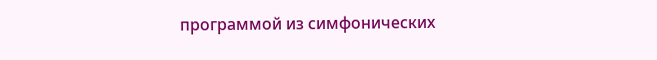программой из симфонических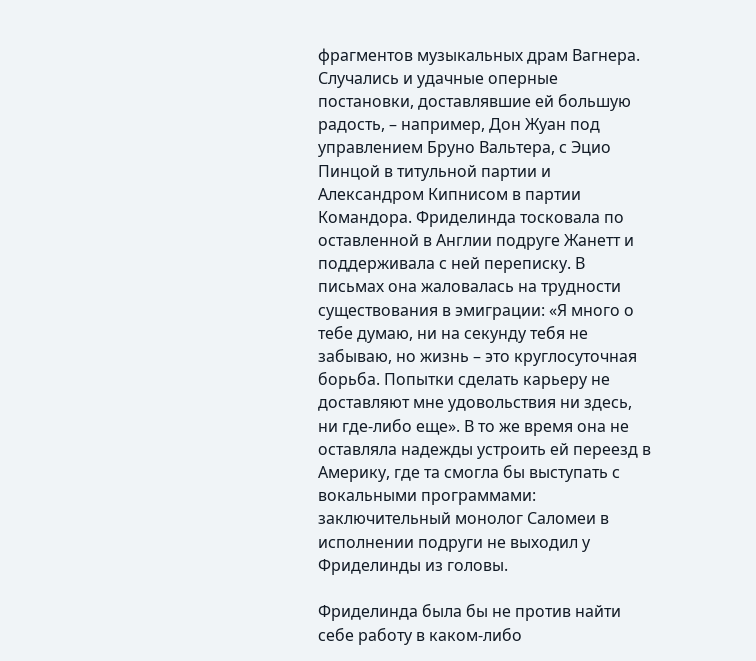фрагментов музыкальных драм Вагнера. Случались и удачные оперные постановки, доставлявшие ей большую радость, – например, Дон Жуан под управлением Бруно Вальтера, с Эцио Пинцой в титульной партии и Александром Кипнисом в партии Командора. Фриделинда тосковала по оставленной в Англии подруге Жанетт и поддерживала с ней переписку. В письмах она жаловалась на трудности существования в эмиграции: «Я много о тебе думаю, ни на секунду тебя не забываю, но жизнь – это круглосуточная борьба. Попытки сделать карьеру не доставляют мне удовольствия ни здесь, ни где-либо еще». В то же время она не оставляла надежды устроить ей переезд в Америку, где та смогла бы выступать с вокальными программами: заключительный монолог Саломеи в исполнении подруги не выходил у Фриделинды из головы.

Фриделинда была бы не против найти себе работу в каком-либо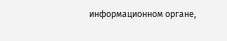информационном органе,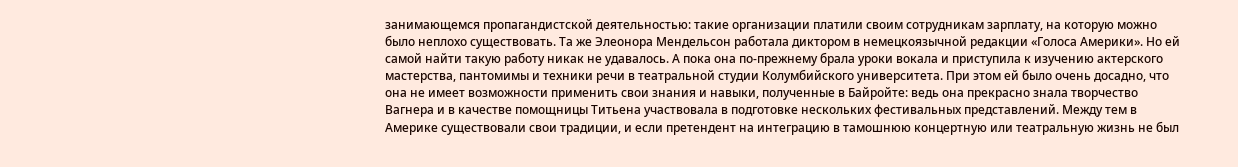занимающемся пропагандистской деятельностью: такие организации платили своим сотрудникам зарплату, на которую можно было неплохо существовать. Та же Элеонора Мендельсон работала диктором в немецкоязычной редакции «Голоса Америки». Но ей самой найти такую работу никак не удавалось. А пока она по-прежнему брала уроки вокала и приступила к изучению актерского мастерства, пантомимы и техники речи в театральной студии Колумбийского университета. При этом ей было очень досадно, что она не имеет возможности применить свои знания и навыки, полученные в Байройте: ведь она прекрасно знала творчество Вагнера и в качестве помощницы Титьена участвовала в подготовке нескольких фестивальных представлений. Между тем в Америке существовали свои традиции, и если претендент на интеграцию в тамошнюю концертную или театральную жизнь не был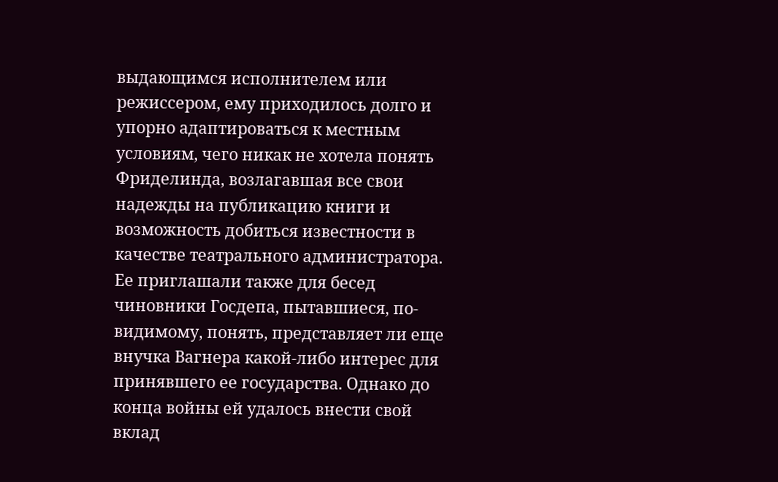выдающимся исполнителем или режиссером, ему приходилось долго и упорно адаптироваться к местным условиям, чего никак не хотела понять Фриделинда, возлагавшая все свои надежды на публикацию книги и возможность добиться известности в качестве театрального администратора. Ее приглашали также для бесед чиновники Госдепа, пытавшиеся, по-видимому, понять, представляет ли еще внучка Вагнера какой-либо интерес для принявшего ее государства. Однако до конца войны ей удалось внести свой вклад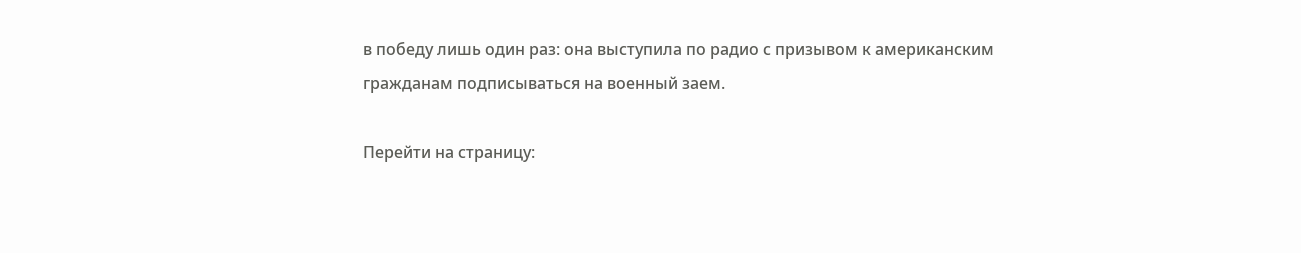в победу лишь один раз: она выступила по радио с призывом к американским гражданам подписываться на военный заем.

Перейти на страницу: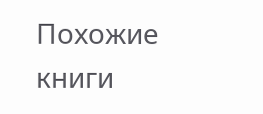Похожие книги